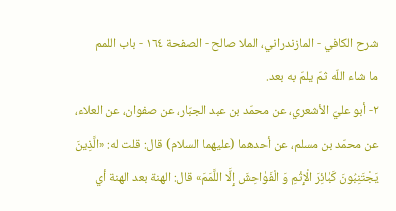شرح الكافي - المازندراني، الملا صالح - الصفحة ١٦٤ - باب اللمم
ما شاء اللّه ثمّ يلمّ به بعد.
٢- أبو عليّ الأشعري، عن محمّد بن عبد الجبّار، عن صفوان، عن العلاء، عن محمّد بن مسلم، عن أحدهما (عليهما السلام) قال: قلت له: «الَّذِينَ يَجْتَنِبُونَ كَبٰائِرَ الْإِثْمِ وَ الْفَوٰاحِشَ إِلَّا اللَّمَمَ» قال: الهنة بعد الهنة أي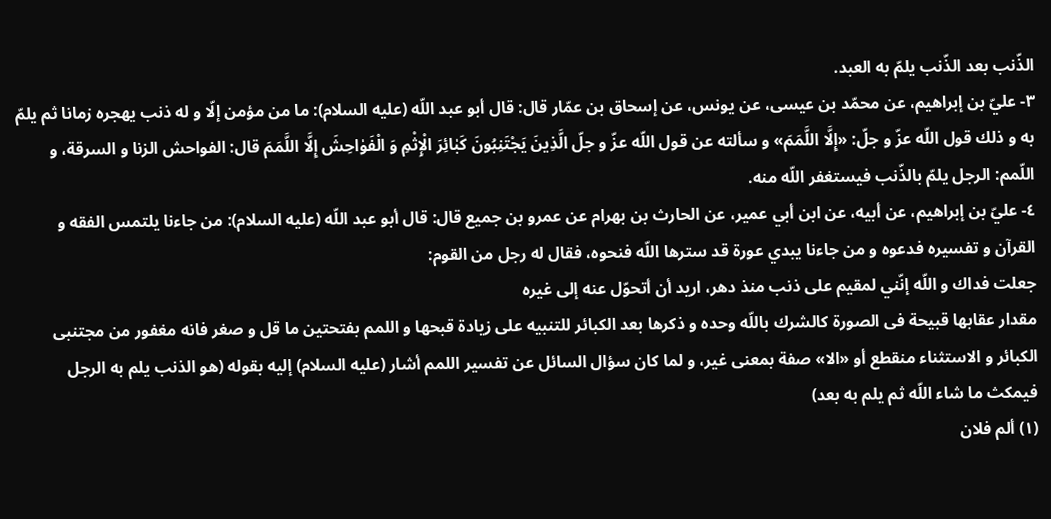الذّنب بعد الذّنب يلمّ به العبد.
٣- عليّ بن إبراهيم، عن محمّد بن عيسى، عن يونس، عن إسحاق بن عمّار قال: قال أبو عبد اللّه (عليه السلام): ما من مؤمن إلّا و له ذنب يهجره زمانا ثم يلمّ به و ذلك قول اللّه عزّ و جلّ: «إِلَّا اللَّمَمَ» و سألته عن قول اللّه عزّ و جلّ الَّذِينَ يَجْتَنِبُونَ كَبٰائِرَ الْإِثْمِ وَ الْفَوٰاحِشَ إِلَّا اللَّمَمَ قال: الفواحش الزنا و السرقة، و اللّمم: الرجل يلمّ بالذّنب فيستغفر اللّه منه.
٤- عليّ بن إبراهيم، عن أبيه، عن ابن أبي عمير، عن الحارث بن بهرام عن عمرو بن جميع قال: قال أبو عبد اللّه (عليه السلام): من جاءنا يلتمس الفقه و القرآن و تفسيره فدعوه و من جاءنا يبدي عورة قد سترها اللّه فنحوه، فقال له رجل من القوم:
جعلت فداك و اللّه إنّني لمقيم على ذنب منذ دهر، اريد أن أتحوّل عنه إلى غيره
مقدار عقابها قبيحة فى الصورة كالشرك باللّه وحده و ذكرها بعد الكبائر للتنبيه على زيادة قبحها و اللمم بفتحتين ما قل و صغر فانه مغفور من مجتنبى الكبائر و الاستثناء منقطع أو «الا» صفة بمعنى غير، و لما كان سؤال السائل عن تفسير اللمم أشار (عليه السلام) إليه بقوله (هو الذنب يلم به الرجل فيمكث ما شاء اللّه ثم يلم به بعد)
(١) ألم فلان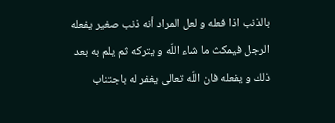بالذنب اذا فعله و لعل المراد أنه ذنب صغير يفعله الرجل فيمكث ما شاء اللّه و يتركه ثم يلم به بعد ذلك و يفعله فان اللّه تعالى يغفر له باجتناب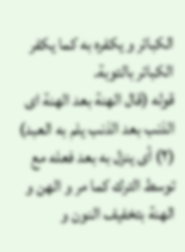الكبائر و يكفره به كما يكفر الكبائر بالتوبة.
قوله (قال الهنة بعد الهنة اى الذنب بعد الذنب يلم به العبد)
(٢) أى ينزل به بعد فعله مع توسط الترك كما مر و الهن و الهنة بتخفيف النون و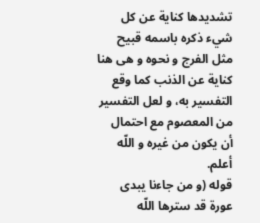تشديدها كناية عن كل شيء ذكره باسمه قبيح مثل الفرج و نحوه و هى هنا كناية عن الذنب كما وقع التفسير به، و لعل التفسير من المعصوم مع احتمال أن يكون من غيره و اللّه أعلم.
قوله (و من جاءنا يبدى عورة قد سترها اللّه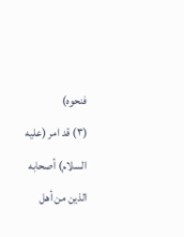فنحوه)
(٣) قد امر (عليه السلام) أصحابه الذين من أهل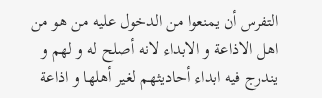التفرس أن يمنعوا من الدخول عليه من هو من اهل الاذاعة و الابداء لانه أصلح له و لهم و يندرج فيه ابداء أحاديثهم لغير أهلها و اذاعة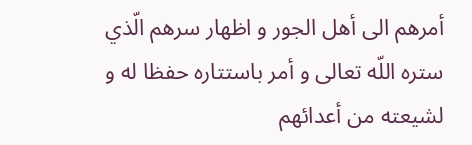أمرهم الى أهل الجور و اظهار سرهم الّذي ستره اللّه تعالى و أمر باستتاره حفظا له و لشيعته من أعدائهم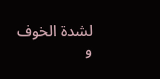لشدة الخوف و